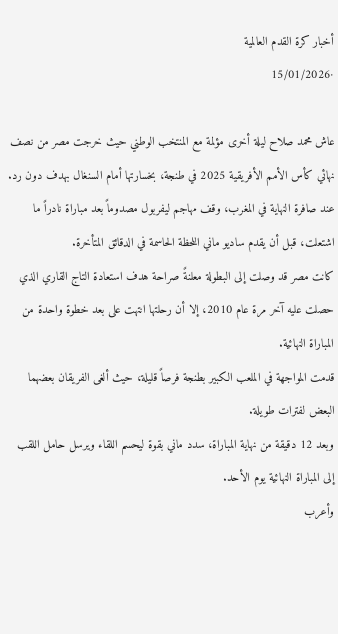أخبار كرة القدم العالمية
·15/01/2026

عاش محمد صلاح ليلة أخرى مؤلمة مع المنتخب الوطني حيث خرجت مصر من نصف نهائي كأس الأمم الأفريقية 2025 في طنجة، بخسارتها أمام السنغال بهدف دون رد.
عند صافرة النهاية في المغرب، وقف مهاجم ليفربول مصدوماً بعد مباراة نادراً ما اشتعلت، قبل أن يقدم ساديو ماني اللحظة الحاسمة في الدقائق المتأخرة.
كانت مصر قد وصلت إلى البطولة معلنةً صراحة هدف استعادة التاج القاري الذي حصلت عليه آخر مرة عام 2010، إلا أن رحلتها انتهت على بعد خطوة واحدة من المباراة النهائية.
قدمت المواجهة في الملعب الكبير بطنجة فرصاً قليلة، حيث ألغى الفريقان بعضهما البعض لفترات طويلة.
وبعد 12 دقيقة من نهاية المباراة، سدد ماني بقوة ليحسم اللقاء ويرسل حامل اللقب إلى المباراة النهائية يوم الأحد.
وأعرب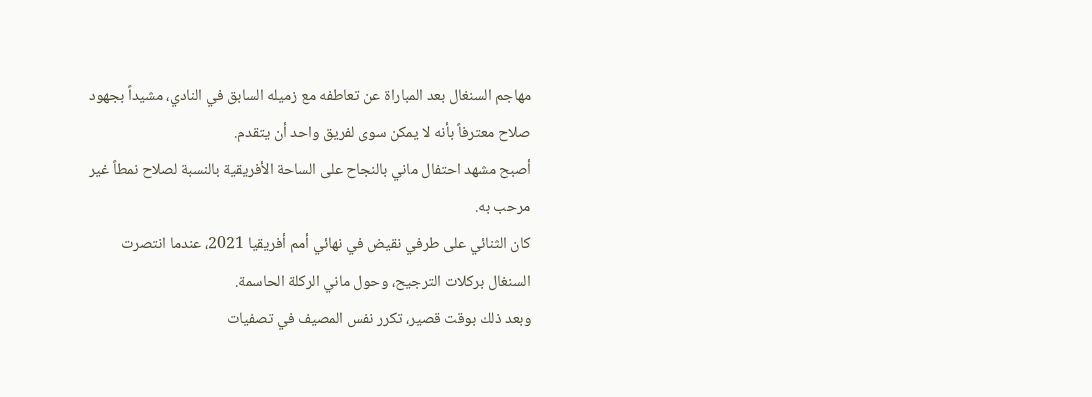مهاجم السنغال بعد المباراة عن تعاطفه مع زميله السابق في النادي، مشيداً بجهود صلاح معترفاً بأنه لا يمكن سوى لفريق واحد أن يتقدم.
أصبح مشهد احتفال ماني بالنجاح على الساحة الأفريقية بالنسبة لصلاح نمطاً غير مرحب به.
كان الثنائي على طرفي نقيض في نهائي أمم أفريقيا 2021، عندما انتصرت السنغال بركلات الترجيح، وحول ماني الركلة الحاسمة.
وبعد ذلك بوقت قصير، تكرر نفس المصيف في تصفيات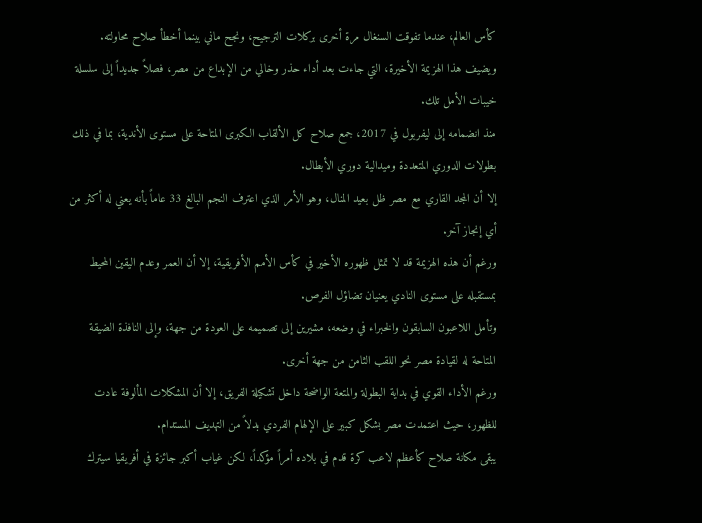كأس العالم، عندما تفوقت السنغال مرة أخرى بركلات الترجيح، ونجح ماني بينما أخطأ صلاح محاولته.
ويضيف هذا الهزيمة الأخيرة، التي جاءت بعد أداء حذر وخالي من الإبداع من مصر، فصلاً جديداً إلى سلسلة خيبات الأمل تلك.
منذ انضمامه إلى ليفربول في 2017، جمع صلاح كل الألقاب الكبرى المتاحة على مستوى الأندية، بما في ذلك بطولات الدوري المتعددة وميدالية دوري الأبطال.
إلا أن المجد القاري مع مصر ظل بعيد المنال، وهو الأمر الذي اعترف النجم البالغ 33 عاماً بأنه يعني له أكثر من أي إنجاز آخر.
ورغم أن هذه الهزيمة قد لا تمثل ظهوره الأخير في كأس الأمم الأفريقية، إلا أن العمر وعدم اليقين المحيط بمستقبله على مستوى النادي يعنيان تضاؤل الفرص.
وتأمل اللاعبون السابقون والخبراء في وضعه، مشيرين إلى تصميمه على العودة من جهة، وإلى النافذة الضيقة المتاحة له لقيادة مصر نحو اللقب الثامن من جهة أخرى.
ورغم الأداء القوي في بداية البطولة والمتعة الواضحة داخل تشكيلة الفريق، إلا أن المشكلات المألوفة عادت للظهور، حيث اعتمدت مصر بشكل كبير على الإلهام الفردي بدلاً من التهديف المستدام.
يبقى مكانة صلاح كأعظم لاعب كرة قدم في بلاده أمراً مؤكداً، لكن غياب أكبر جائزة في أفريقيا سيترك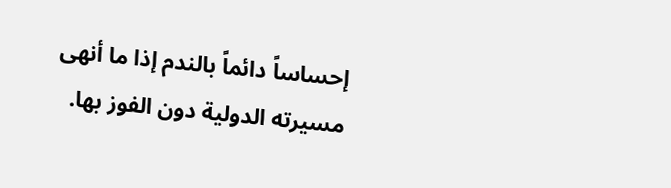إحساساً دائماً بالندم إذا ما أنهى مسيرته الدولية دون الفوز بها.